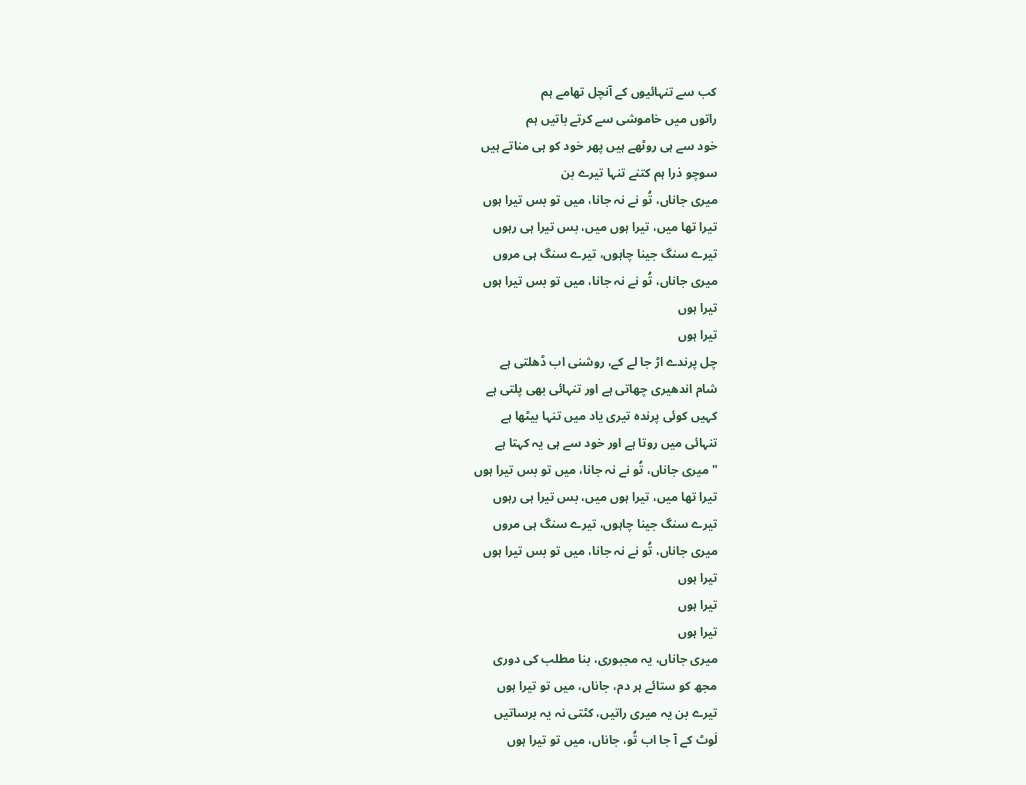کب سے تنہائیوں کے آنچل تھامے ہم
راتوں میں خاموشی سے کرتے باتیں ہم
خود سے ہی روٹھے ہیں پھر خود کو ہی مناتے ہیں
سوچو ذرا ہم کتنے تنہا تیرے بن
میری جاناں، تُو نے نہ جانا، میں تو بس تیرا ہوں
تیرا تھا میں، تیرا ہوں میں، بس تیرا ہی رہوں
تیرے سنگ جینا چاہوں، تیرے سنگ ہی مروں
میری جاناں، تُو نے نہ جانا، میں تو بس تیرا ہوں
تیرا ہوں
تیرا ہوں
چل پرندے اڑ جا لے کے، روشنی اب ڈھلتی ہے
شام اندھیری چھاتی ہے اور تنہائی بھی پلتی ہے
کہیں کوئی پرندہ تیری یاد میں تنہا بیٹھا ہے
تنہائی میں روتا ہے اور خود سے ہی یہ کہتا ہے
"میری جاناں، تُو نے نہ جانا، میں تو بس تیرا ہوں
تیرا تھا میں، تیرا ہوں میں، بس تیرا ہی رہوں
تیرے سنگ جینا چاہوں، تیرے سنگ ہی مروں
میری جاناں، تُو نے نہ جانا، میں تو بس تیرا ہوں
تیرا ہوں
تیرا ہوں
تیرا ہوں
میری جاناں، یہ مجبوری، بنا مطلب کی دوری
مجھ کو ستائے ہر دم، جاناں، میں تو تیرا ہوں
تیرے بن یہ میری راتیں، کٹتی نہ یہ برساتیں
لَوٹ کے آ جا اب تُو، جاناں، میں تو تیرا ہوں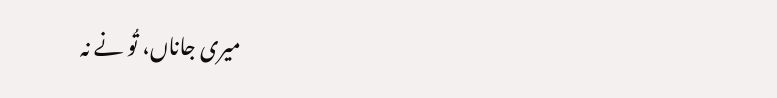میری جاناں، تُو نے نہ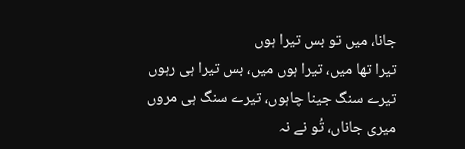جانا، میں تو بس تیرا ہوں
تیرا تھا میں، تیرا ہوں میں، بس تیرا ہی رہوں
تیرے سنگ جینا چاہوں، تیرے سنگ ہی مروں
میری جاناں، تُو نے نہ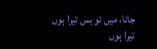جانا، میں تو بس تیرا ہوں
تیرا ہوں